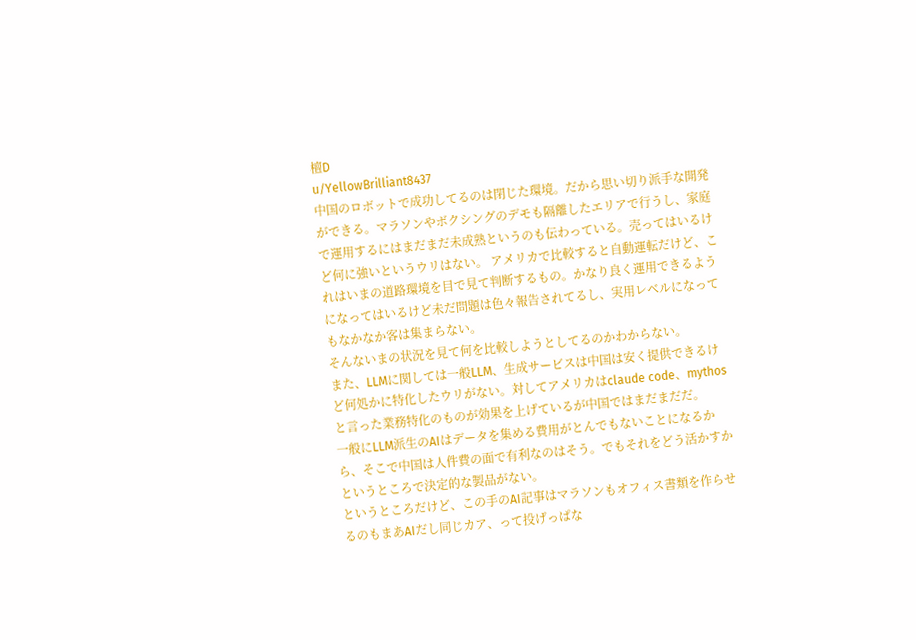檀D
u/YellowBrilliant8437
中国のロボットで成功してるのは閉じた環境。だから思い切り派手な開発ができる。マラソンやボクシングのデモも隔離したエリアで行うし、家庭で運用するにはまだまだ未成熟というのも伝わっている。売ってはいるけど何に強いというウリはない。 アメリカで比較すると自動運転だけど、これはいまの道路環境を目で見て判断するもの。かなり良く運用できるようになってはいるけど未だ問題は色々報告されてるし、実用レベルになってもなかなか客は集まらない。
そんないまの状況を見て何を比較しようとしてるのかわからない。
また、LLMに関しては一般LLM、生成サービスは中国は安く提供できるけど何処かに特化したウリがない。対してアメリカはclaude code、mythosと言った業務特化のものが効果を上げているが中国ではまだまだだ。
一般にLLM派生のAIはデータを集める費用がとんでもないことになるから、そこで中国は人件費の面で有利なのはそう。でもそれをどう活かすかというところで決定的な製品がない。
というところだけど、この手のAI記事はマラソンもオフィス書類を作らせるのもまあAIだし同じカア、って投げっぱな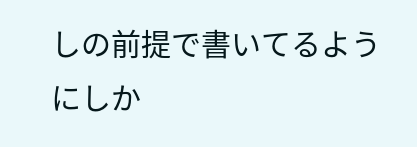しの前提で書いてるようにしか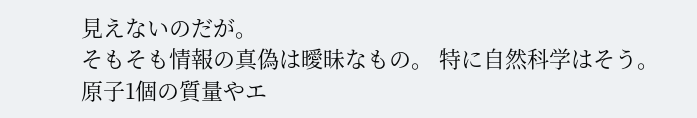見えないのだが。
そもそも情報の真偽は曖昧なもの。 特に自然科学はそう。原子1個の質量やエ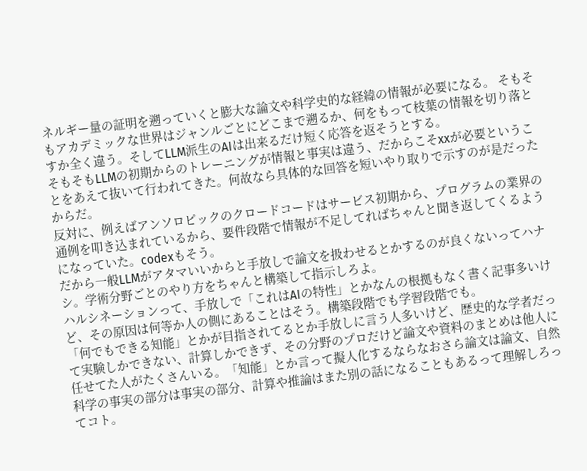ネルギー量の証明を遡っていくと膨大な論文や科学史的な経緯の情報が必要になる。 そもそもアカデミックな世界はジャンルごとにどこまで遡るか、何をもって枝葉の情報を切り落とすか全く違う。そしてLLM派生のAIは出来るだけ短く応答を返そうとする。
そもそもLLMの初期からのトレーニングが情報と事実は違う、だからこそxxが必要ということをあえて抜いて行われてきた。何故なら具体的な回答を短いやり取りで示すのが是だったからだ。
反対に、例えばアンソロピックのクロードコードはサービス初期から、プログラムの業界の通例を叩き込まれているから、要件段階で情報が不足してればちゃんと聞き返してくるようになっていた。codexもそう。
だから一般LLMがアタマいいからと手放しで論文を扱わせるとかするのが良くないってハナシ。学術分野ごとのやり方をちゃんと構築して指示しろよ。
ハルシネーションって、手放しで「これはAIの特性」とかなんの根拠もなく書く記事多いけど、その原因は何等か人の側にあることはそう。構築段階でも学習段階でも。
「何でもできる知能」とかが目指されてるとか手放しに言う人多いけど、歴史的な学者だって実験しかできない、計算しかできず、その分野のプロだけど論文や資料のまとめは他人に任せてた人がたくさんいる。「知能」とか言って擬人化するならなおさら論文は論文、自然科学の事実の部分は事実の部分、計算や推論はまた別の話になることもあるって理解しろってコト。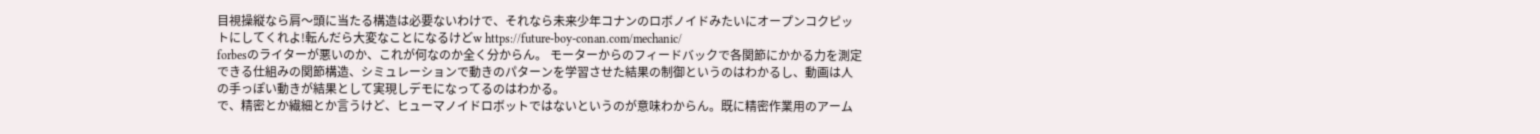目視操縦なら肩〜頭に当たる構造は必要ないわけで、それなら未来少年コナンのロボノイドみたいにオープンコクピットにしてくれよ!転んだら大変なことになるけどw https://future-boy-conan.com/mechanic/
forbesのライターが悪いのか、これが何なのか全く分からん。 モーターからのフィードバックで各関節にかかる力を測定できる仕組みの関節構造、シミュレーションで動きのパターンを学習させた結果の制御というのはわかるし、動画は人の手っぽい動きが結果として実現しデモになってるのはわかる。
で、精密とか繊細とか言うけど、ヒューマノイドロボットではないというのが意味わからん。既に精密作業用のアーム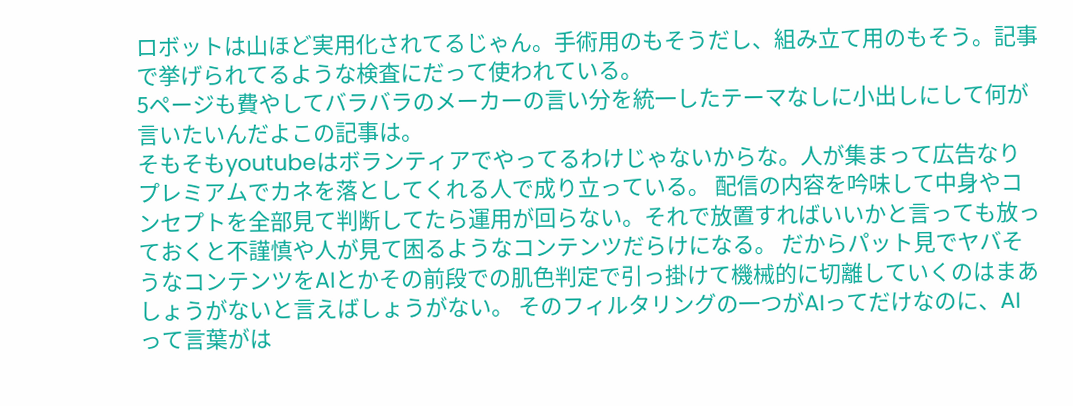ロボットは山ほど実用化されてるじゃん。手術用のもそうだし、組み立て用のもそう。記事で挙げられてるような検査にだって使われている。
5ページも費やしてバラバラのメーカーの言い分を統一したテーマなしに小出しにして何が言いたいんだよこの記事は。
そもそもyoutubeはボランティアでやってるわけじゃないからな。人が集まって広告なりプレミアムでカネを落としてくれる人で成り立っている。 配信の内容を吟味して中身やコンセプトを全部見て判断してたら運用が回らない。それで放置すればいいかと言っても放っておくと不謹慎や人が見て困るようなコンテンツだらけになる。 だからパット見でヤバそうなコンテンツをAIとかその前段での肌色判定で引っ掛けて機械的に切離していくのはまあしょうがないと言えばしょうがない。 そのフィルタリングの一つがAIってだけなのに、AIって言葉がは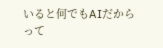いると何でもAIだからって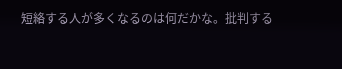短絡する人が多くなるのは何だかな。批判する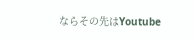ならその先はYoutube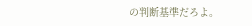の判断基準だろよ。